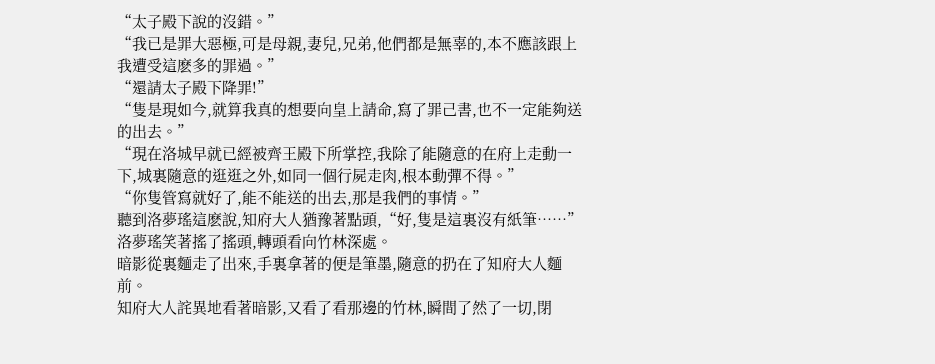“太子殿下說的沒錯。”
“我已是罪大惡極,可是母親,妻兒,兄弟,他們都是無辜的,本不應該跟上我遭受這麽多的罪過。”
“還請太子殿下降罪!”
“隻是現如今,就算我真的想要向皇上請命,寫了罪己書,也不一定能夠送的出去。”
“現在洛城早就已經被齊王殿下所掌控,我除了能隨意的在府上走動一下,城裏隨意的逛逛之外,如同一個行屍走肉,根本動彈不得。”
“你隻管寫就好了,能不能送的出去,那是我們的事情。”
聽到洛夢瑤這麽說,知府大人猶豫著點頭,“好,隻是這裏沒有紙筆……”
洛夢瑤笑著搖了搖頭,轉頭看向竹林深處。
暗影從裏麵走了出來,手裏拿著的便是筆墨,隨意的扔在了知府大人麵前。
知府大人詫異地看著暗影,又看了看那邊的竹林,瞬間了然了一切,閉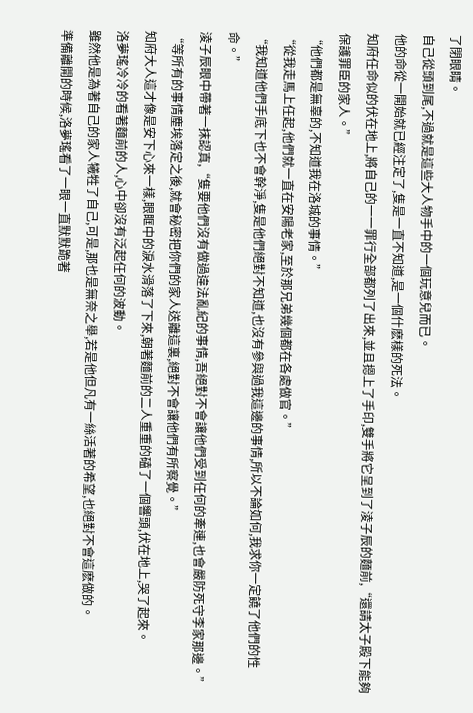了閉眼睛。
自己從頭到尾,不過就是這些大人物手中的一個玩意兒而已。
他的命從一開始就已經注定了,隻是一直不知道,是一個什麽樣的死法。
知府任命似的伏在地上,將自己的一一罪行全部都列了出來,並且摁上了手印,雙手將它呈到了淩子辰的麵前,“還請太子殿下能夠保護罪臣的家人。”
“他們都是無辜的,不知道我在洛城的事情。”
“從我走馬上任起,他們就一直在安陽老家,至於那兄弟幾個都在各處做官。”
“我知道他們手底下也不會幹淨,隻是他們絕對不知道,也沒有參與過我這邊的事情,所以不論如何,我求你一定饒了他們的性命。”
淩子辰眼中帶著一抹認真,“隻要他們沒有做過違法亂紀的事情,吾絕對不會讓他們受到任何的牽連,也會嚴防死守李家那邊。”
“等所有的事情塵埃落定之後,就會秘密把你們的家人送離這裏,絕對不會讓他們有所察覺。”
知府大人這才像是安下心來一樣,眼眶中的淚水滑落了下來,朝著麵前的二人重重的磕了一個響頭,伏在地上,哭了起來。
洛夢瑤冷冷的看著麵前的人,心中卻沒有泛起任何的波動。
雖然他是為著自己的家人犧牲了自己,可是,那也是無奈之舉,若是他但凡有一絲活著的希望,也絕對不會這麽做的。
準備離開的時候,洛夢瑤看了一眼一直默默跪著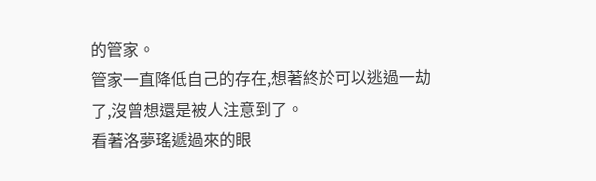的管家。
管家一直降低自己的存在,想著終於可以逃過一劫了,沒曾想還是被人注意到了。
看著洛夢瑤遞過來的眼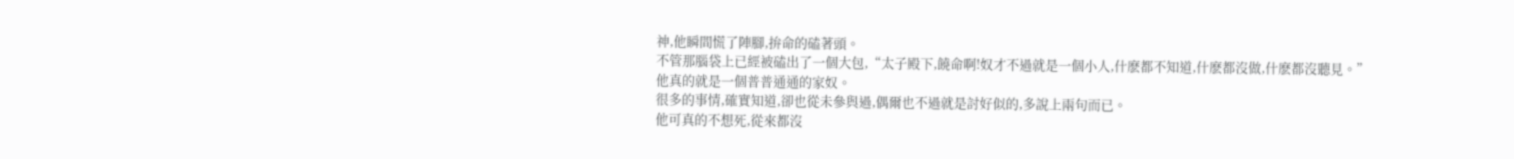神,他瞬間慌了陣腳,拚命的磕著頭。
不管那腦袋上已經被磕出了一個大包,“太子殿下,饒命啊!奴才不過就是一個小人,什麽都不知道,什麽都沒做,什麽都沒聽見。”
他真的就是一個普普通通的家奴。
很多的事情,確實知道,卻也從未參與過,偶爾也不過就是討好似的,多說上兩句而已。
他可真的不想死,從來都沒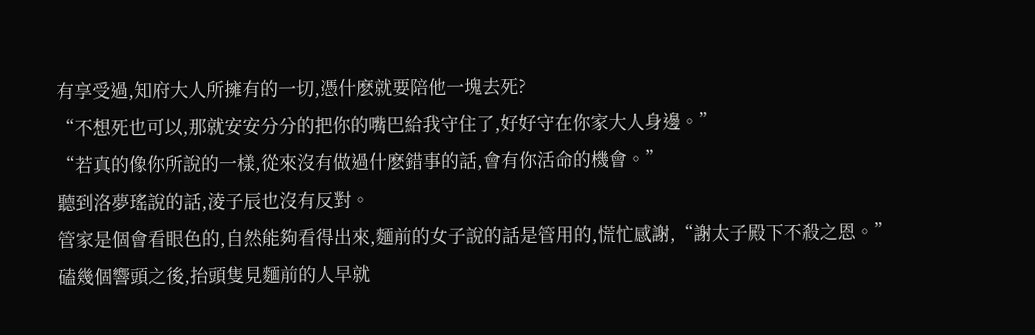有享受過,知府大人所擁有的一切,憑什麽就要陪他一塊去死?
“不想死也可以,那就安安分分的把你的嘴巴給我守住了,好好守在你家大人身邊。”
“若真的像你所說的一樣,從來沒有做過什麽錯事的話,會有你活命的機會。”
聽到洛夢瑤說的話,淩子辰也沒有反對。
管家是個會看眼色的,自然能夠看得出來,麵前的女子說的話是管用的,慌忙感謝,“謝太子殿下不殺之恩。”
磕幾個響頭之後,抬頭隻見麵前的人早就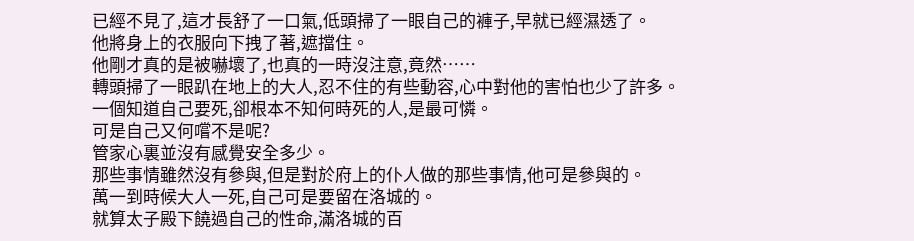已經不見了,這才長舒了一口氣,低頭掃了一眼自己的褲子,早就已經濕透了。
他將身上的衣服向下拽了著,遮擋住。
他剛才真的是被嚇壞了,也真的一時沒注意,竟然……
轉頭掃了一眼趴在地上的大人,忍不住的有些動容,心中對他的害怕也少了許多。
一個知道自己要死,卻根本不知何時死的人,是最可憐。
可是自己又何嚐不是呢?
管家心裏並沒有感覺安全多少。
那些事情雖然沒有參與,但是對於府上的仆人做的那些事情,他可是參與的。
萬一到時候大人一死,自己可是要留在洛城的。
就算太子殿下饒過自己的性命,滿洛城的百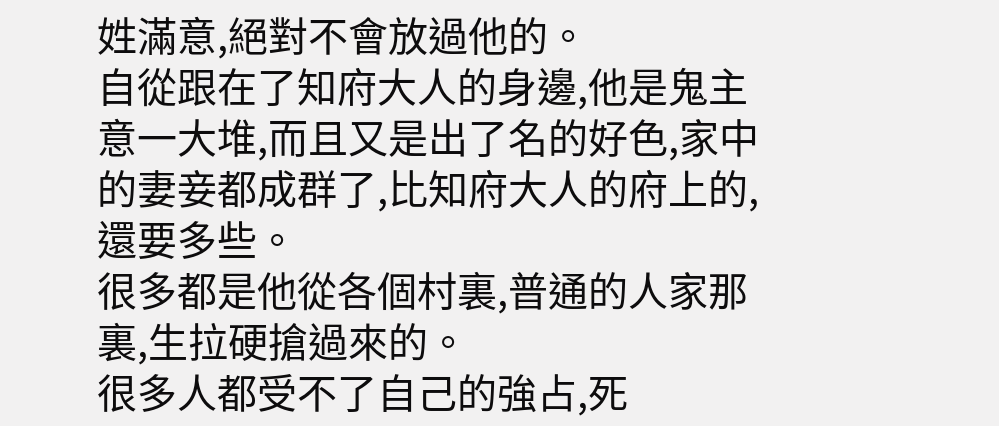姓滿意,絕對不會放過他的。
自從跟在了知府大人的身邊,他是鬼主意一大堆,而且又是出了名的好色,家中的妻妾都成群了,比知府大人的府上的,還要多些。
很多都是他從各個村裏,普通的人家那裏,生拉硬搶過來的。
很多人都受不了自己的強占,死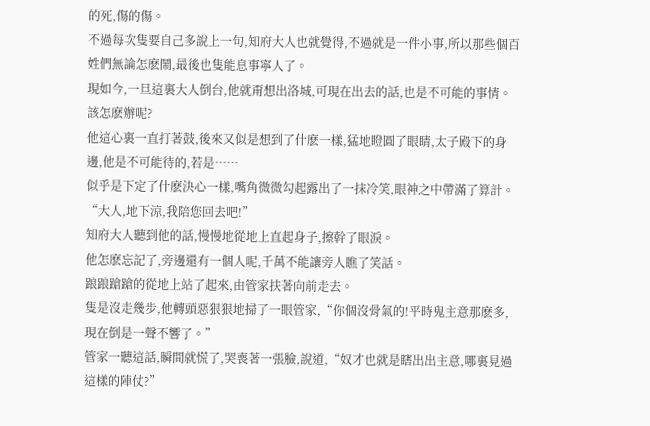的死,傷的傷。
不過每次隻要自己多說上一句,知府大人也就覺得,不過就是一件小事,所以那些個百姓們無論怎麽鬧,最後也隻能息事寧人了。
現如今,一旦這裏大人倒台,他就甭想出洛城,可現在出去的話,也是不可能的事情。
該怎麽辦呢?
他這心裏一直打著鼓,後來又似是想到了什麽一樣,猛地瞪圓了眼睛,太子殿下的身邊,他是不可能待的,若是……
似乎是下定了什麽決心一樣,嘴角微微勾起露出了一抹冷笑,眼神之中帶滿了算計。
“大人,地下涼,我陪您回去吧!”
知府大人聽到他的話,慢慢地從地上直起身子,擦幹了眼淚。
他怎麽忘記了,旁邊還有一個人呢,千萬不能讓旁人瞧了笑話。
踉踉蹌蹌的從地上站了起來,由管家扶著向前走去。
隻是沒走幾步,他轉頭惡狠狠地掃了一眼管家,“你個沒骨氣的!平時鬼主意那麽多,現在倒是一聲不響了。”
管家一聽這話,瞬間就慌了,哭喪著一張臉,說道,“奴才也就是瞎出出主意,哪裏見過這樣的陣仗?”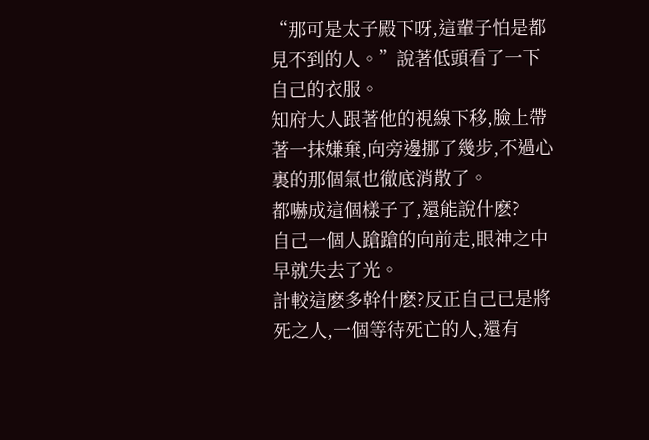“那可是太子殿下呀,這輩子怕是都見不到的人。”說著低頭看了一下自己的衣服。
知府大人跟著他的視線下移,臉上帶著一抹嫌棄,向旁邊挪了幾步,不過心裏的那個氣也徹底消散了。
都嚇成這個樣子了,還能說什麽?
自己一個人蹌蹌的向前走,眼神之中早就失去了光。
計較這麽多幹什麽?反正自己已是將死之人,一個等待死亡的人,還有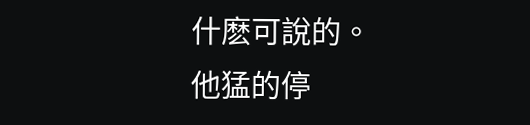什麽可說的。
他猛的停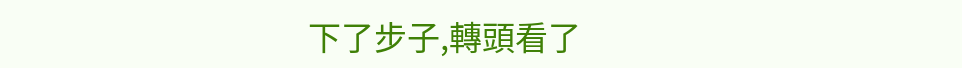下了步子,轉頭看了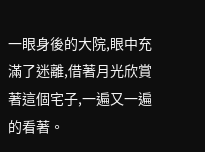一眼身後的大院,眼中充滿了迷離,借著月光欣賞著這個宅子,一遍又一遍的看著。